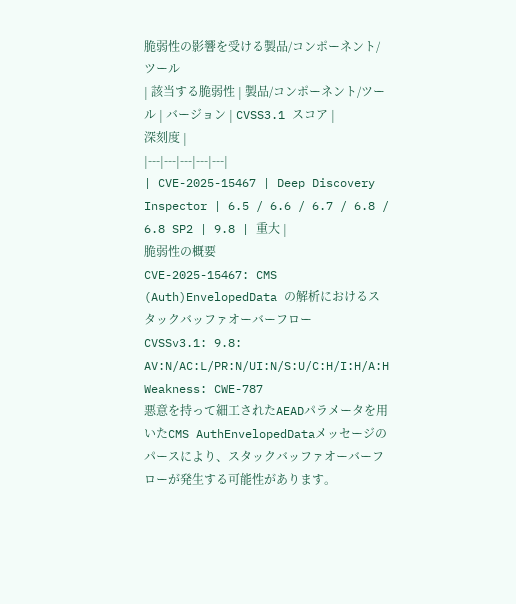脆弱性の影響を受ける製品/コンポーネント/ツール
| 該当する脆弱性 | 製品/コンポーネント/ツール | バージョン | CVSS3.1 スコア |
深刻度 |
|---|---|---|---|---|
| CVE-2025-15467 | Deep Discovery Inspector | 6.5 / 6.6 / 6.7 / 6.8 / 6.8 SP2 | 9.8 | 重大 |
脆弱性の概要
CVE-2025-15467: CMS (Auth)EnvelopedData の解析におけるスタックバッファオーバーフロー
CVSSv3.1: 9.8: AV:N/AC:L/PR:N/UI:N/S:U/C:H/I:H/A:H
Weakness: CWE-787
悪意を持って細工されたAEADパラメータを用いたCMS AuthEnvelopedDataメッセージのパースにより、スタックバッファオーバーフローが発生する可能性があります。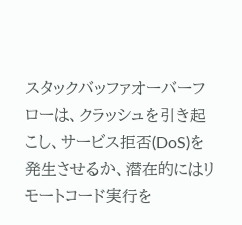スタックバッファオーバーフローは、クラッシュを引き起こし、サービス拒否(DoS)を発生させるか、潜在的にはリモートコード実行を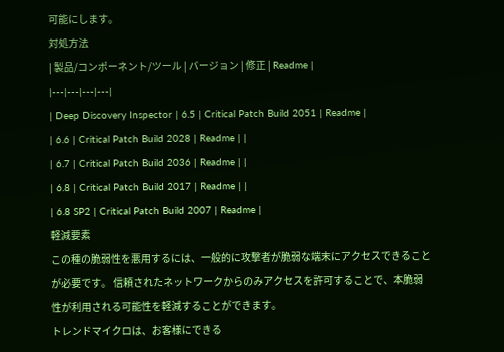可能にします。
対処方法
| 製品/コンポーネント/ツール | バージョン | 修正 | Readme |
|---|---|---|---|
| Deep Discovery Inspector | 6.5 | Critical Patch Build 2051 | Readme |
| 6.6 | Critical Patch Build 2028 | Readme | |
| 6.7 | Critical Patch Build 2036 | Readme | |
| 6.8 | Critical Patch Build 2017 | Readme | |
| 6.8 SP2 | Critical Patch Build 2007 | Readme |
軽減要素
この種の脆弱性を悪用するには、一般的に攻撃者が脆弱な端末にアクセスできることが必要です。 信頼されたネットワークからのみアクセスを許可することで、本脆弱性が利用される可能性を軽減することができます。
トレンドマイクロは、お客様にできる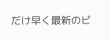だけ早く最新のビ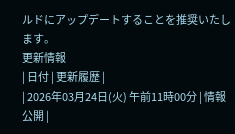ルドにアップデートすることを推奨いたします。
更新情報
| 日付 | 更新履歴 |
| 2026年03月24日(火) 午前11時00分 | 情報公開 |